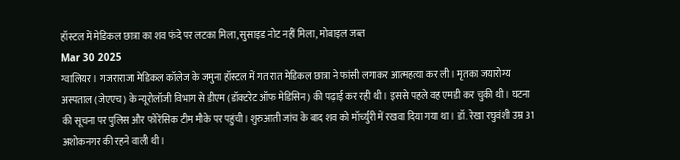हॉस्टल में मेडिकल छात्रा का शव फंदे पर लटका मिला,सुसाइड नोट नहीं मिला, मोबाइल जब्त
Mar 30 2025
ग्वालियर। गजराराजा मेडिकल कॉलेज के जमुना हॉस्टल में गत रात मेडिकल छात्रा ने फांसी लगाकर आत्महत्या कर ली। मृतका जयारोग्य अस्पताल (जेएएच) के न्यूरोलॉजी विभाग से डीएम (डॉक्टरेट ऑफ मेडिसिन) की पढ़ाई कर रही थी। इससे पहले वह एमडी कर चुकी थी। घटना की सूचना पर पुलिस और फोरेंसिक टीम मौके पर पहुंची। शुरुआती जांच के बाद शव को मॉर्च्युरी में रखवा दिया गया था। डॉ. रेखा रघुवंशी उम्र 31 अशोकनगर की रहने वाली थी।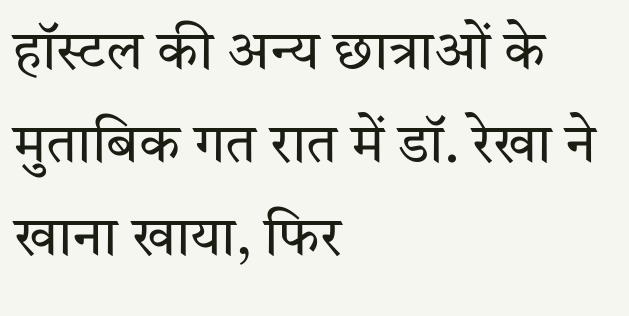हॉस्टल की अन्य छात्राओं के मुताबिक गत रात में डॉ. रेखा ने खाना खाया, फिर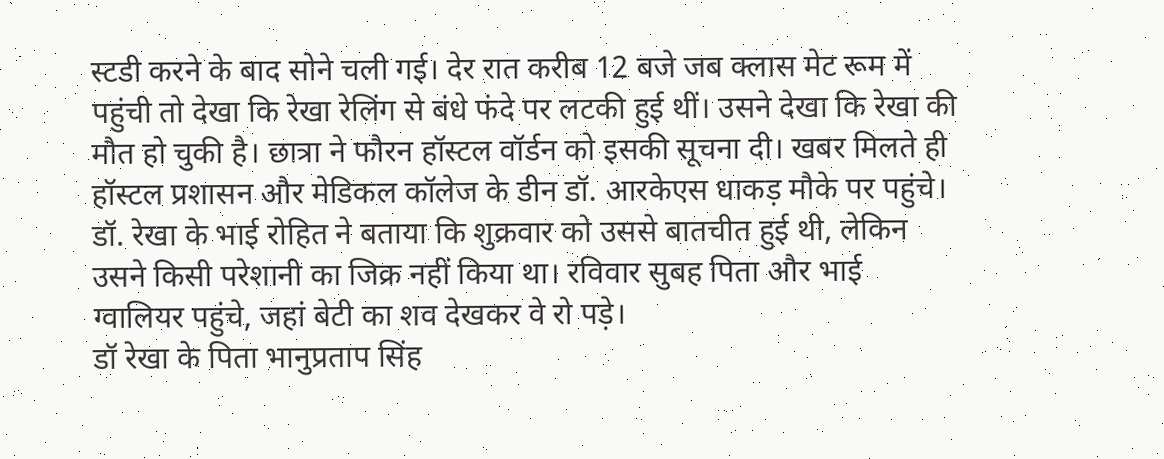स्टडी करने के बाद सोने चली गई। देर रात करीब 12 बजे जब क्लास मेट रूम में पहुंची तो देखा कि रेखा रेलिंग से बंधे फंदे पर लटकी हुई थीं। उसने देखा कि रेखा की मौत हो चुकी है। छात्रा ने फौरन हॉस्टल वॉर्डन को इसकी सूचना दी। खबर मिलते ही हॉस्टल प्रशासन और मेडिकल कॉलेज के डीन डॉ. आरकेएस धाकड़ मौके पर पहुंचे।
डॉ. रेखा के भाई रोहित ने बताया कि शुक्रवार को उससे बातचीत हुई थी, लेकिन उसने किसी परेशानी का जिक्र नहीं किया था। रविवार सुबह पिता और भाई ग्वालियर पहुंचे, जहां बेटी का शव देखकर वे रो पड़े।
डॉ रेखा के पिता भानुप्रताप सिंह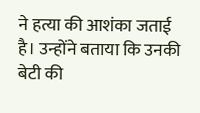ने हत्या की आशंका जताई है। उन्होंने बताया कि उनकी बेटी की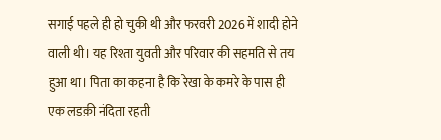सगाई पहले ही हो चुकी थी और फरवरी 2026 में शादी होने वाली थी। यह रिश्ता युवती और परिवार की सहमति से तय हुआ था। पिता का कहना है कि रेखा के कमरे के पास ही एक लडक़ी नंदिता रहती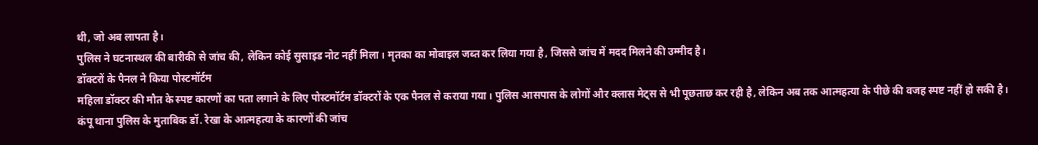थी, जो अब लापता है।
पुलिस ने घटनास्थल की बारीकी से जांच की, लेकिन कोई सुसाइड नोट नहीं मिला। मृतका का मोबाइल जब्त कर लिया गया है, जिससे जांच में मदद मिलने की उम्मीद है।
डॉक्टरों के पैनल ने किया पोस्टमॉर्टम
महिला डॉक्टर की मौत के स्पष्ट कारणों का पता लगाने के लिए पोस्टमॉर्टम डॉक्टरों के एक पैनल से कराया गया। पुलिस आसपास के लोगों और क्लास मेट्स से भी पूछताछ कर रही है, लेकिन अब तक आत्महत्या के पीछे की वजह स्पष्ट नहीं हो सकी है।
कंपू थाना पुलिस के मुताबिक डॉ. रेखा के आत्महत्या के कारणों की जांच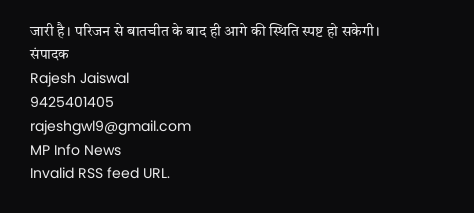जारी है। परिजन से बातचीत के बाद ही आगे की स्थिति स्पष्ट हो सकेगी।
संपादक
Rajesh Jaiswal
9425401405
rajeshgwl9@gmail.com
MP Info News
Invalid RSS feed URL.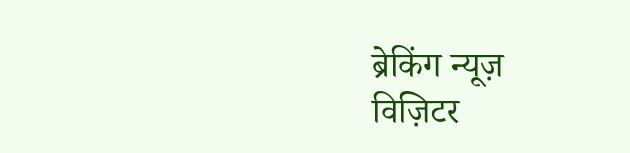ब्रेकिंग न्यूज़
विज़िटर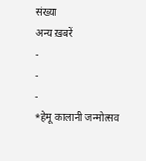संख्या
अन्य ख़बरें
-
-
-
*हेमू कालानी जन्मोत्सव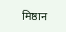मिष्ठान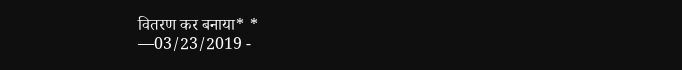वितरण कर बनाया* *
—03/23/2019 -